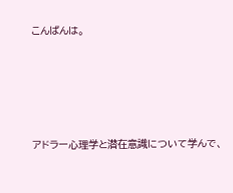こんばんは。





アドラー心理学と潜在意識について学んで、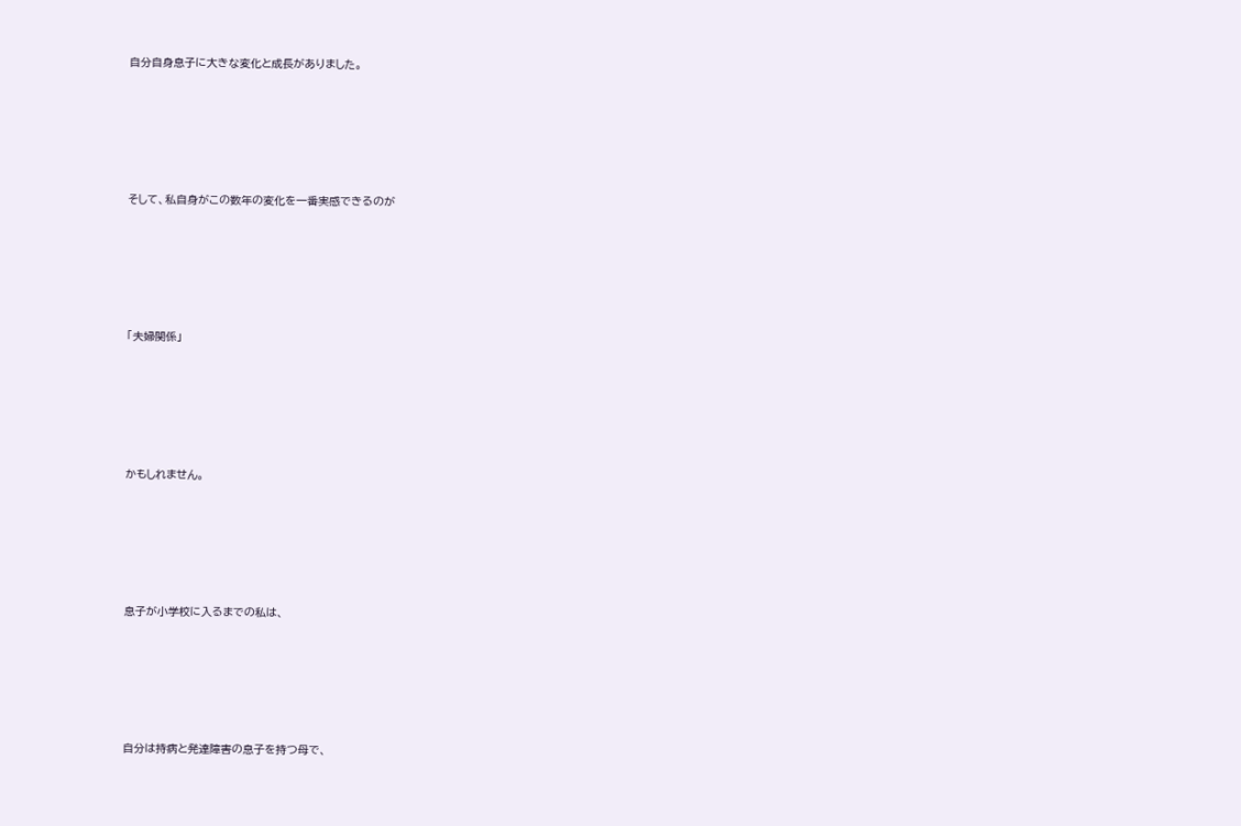自分自身息子に大きな変化と成長がありました。





そして、私自身がこの数年の変化を一番実感できるのが





「夫婦関係」





かもしれません。





息子が小学校に入るまでの私は、





自分は持病と発達障害の息子を持つ母で、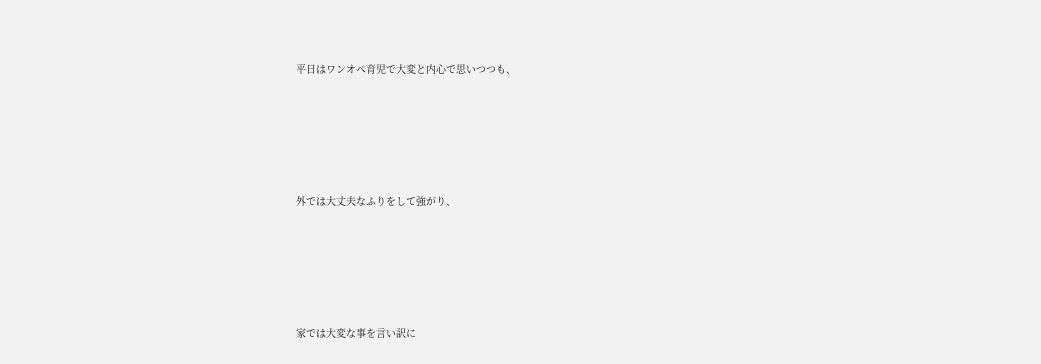平日はワンオペ育児で大変と内心で思いつつも、





外では大丈夫なふりをして強がり、





家では大変な事を言い訳に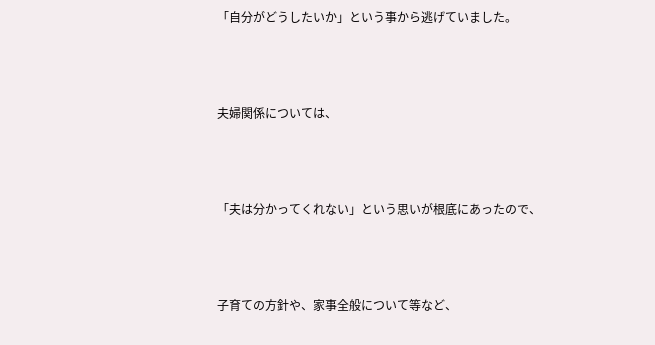「自分がどうしたいか」という事から逃げていました。





夫婦関係については、





「夫は分かってくれない」という思いが根底にあったので、





子育ての方針や、家事全般について等など、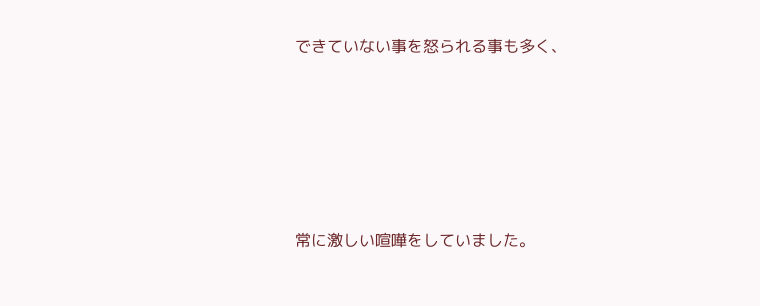できていない事を怒られる事も多く、





常に激しい喧嘩をしていました。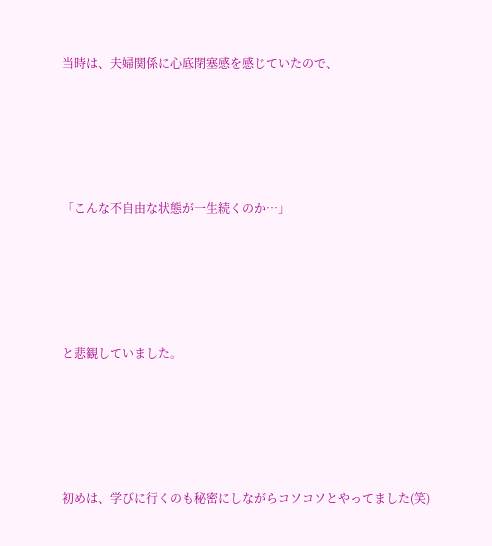当時は、夫婦関係に心底閉塞感を感じていたので、





「こんな不自由な状態が一生続くのか…」





と悲観していました。





初めは、学びに行くのも秘密にしながらコソコソとやってました(笑)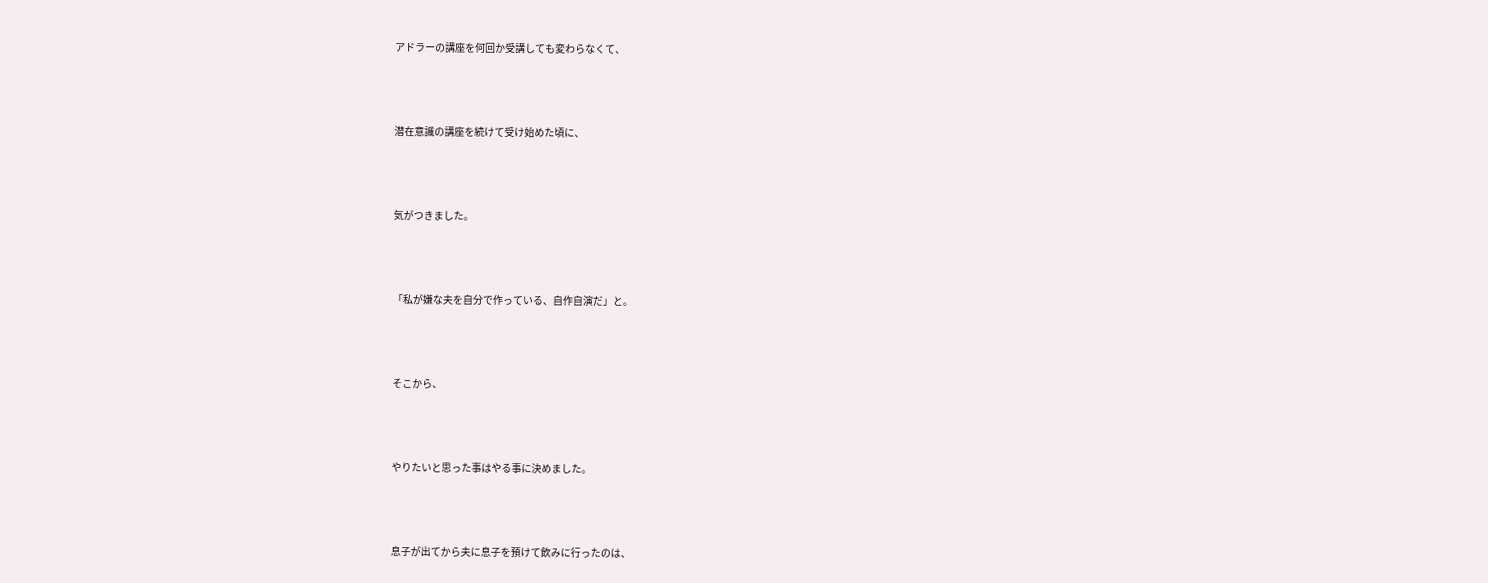アドラーの講座を何回か受講しても変わらなくて、





潜在意識の講座を続けて受け始めた頃に、





気がつきました。





「私が嫌な夫を自分で作っている、自作自演だ」と。





そこから、





やりたいと思った事はやる事に決めました。





息子が出てから夫に息子を預けて飲みに行ったのは、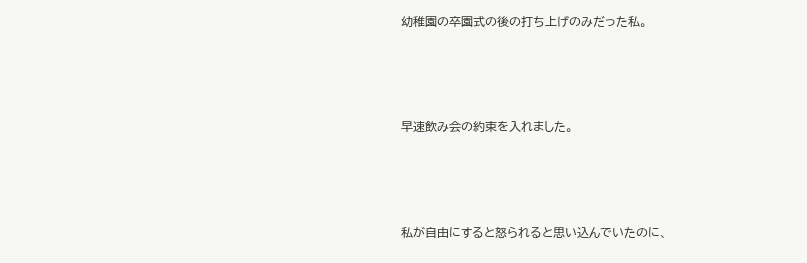幼稚園の卒園式の後の打ち上げのみだった私。





早速飲み会の約束を入れました。





私が自由にすると怒られると思い込んでいたのに、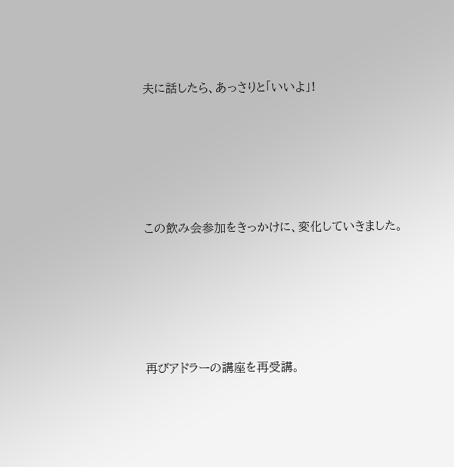夫に話したら、あっさりと「いいよ」!





この飲み会参加をきっかけに、変化していきました。





再びアドラーの講座を再受講。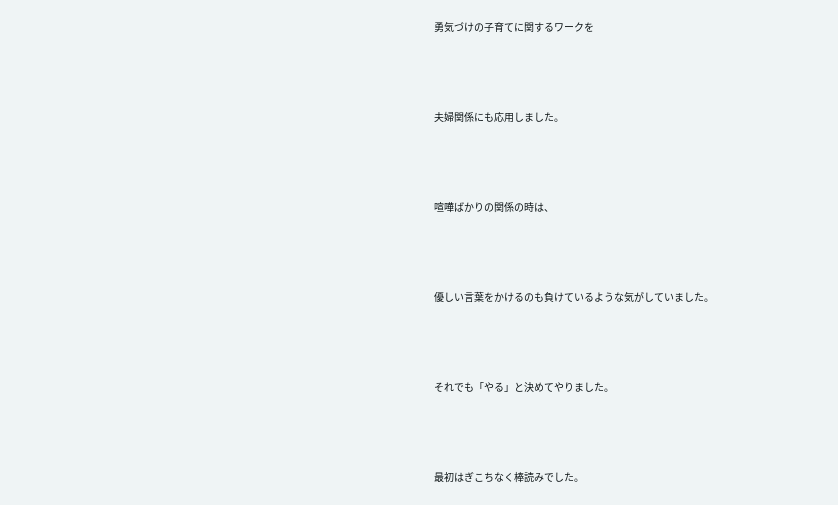勇気づけの子育てに関するワークを





夫婦関係にも応用しました。





喧嘩ばかりの関係の時は、





優しい言葉をかけるのも負けているような気がしていました。





それでも「やる」と決めてやりました。





最初はぎこちなく棒読みでした。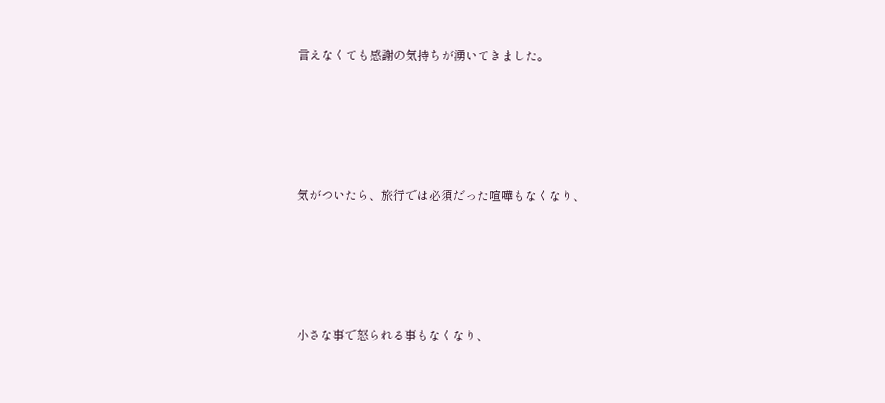言えなくても感謝の気持ちが湧いてきました。





気がついたら、旅行では必須だった喧嘩もなくなり、





小さな事で怒られる事もなくなり、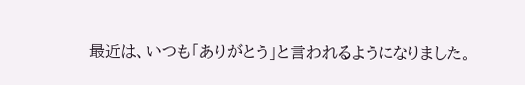最近は、いつも「ありがとう」と言われるようになりました。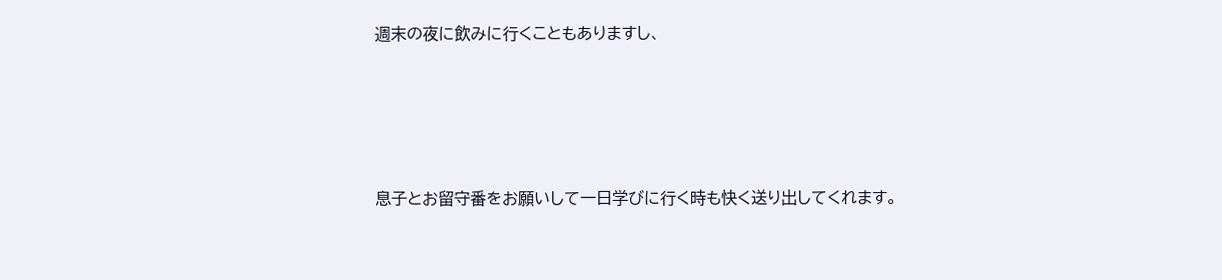週末の夜に飲みに行くこともありますし、





息子とお留守番をお願いして一日学びに行く時も快く送り出してくれます。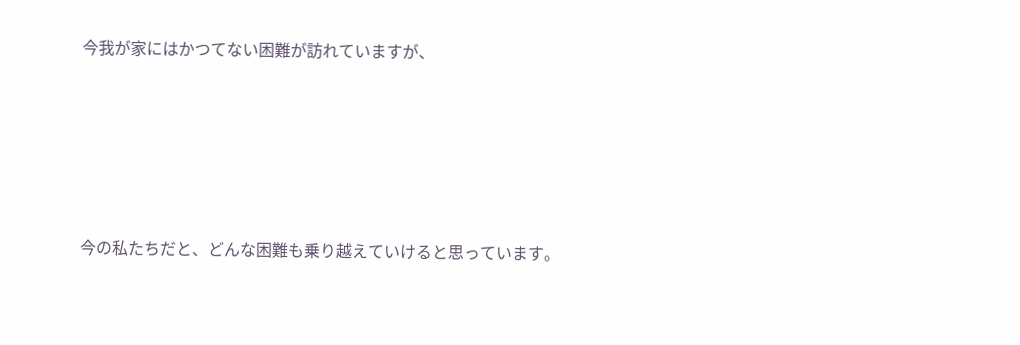今我が家にはかつてない困難が訪れていますが、





今の私たちだと、どんな困難も乗り越えていけると思っています。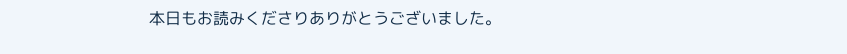本日もお読みくださりありがとうございました。